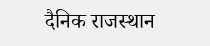दैनिक राजस्थान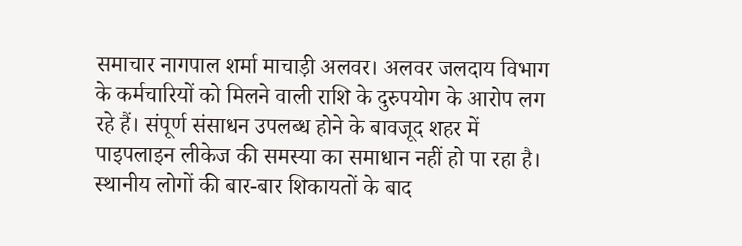समाचार नागपाल शर्मा माचाड़ी अलवर। अलवर जलदाय विभाग के कर्मचारियों को मिलने वाली राशि के दुरुपयोग के आरोप लग रहे हैं। संपूर्ण संसाधन उपलब्ध होने के बावजूद शहर में पाइपलाइन लीकेज की समस्या का समाधान नहीं हो पा रहा है। स्थानीय लोगों की बार-बार शिकायतों के बाद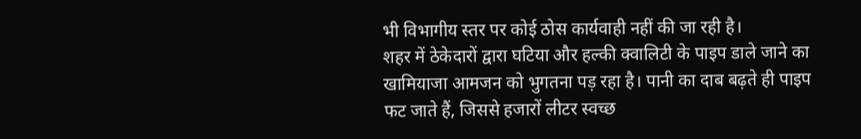भी विभागीय स्तर पर कोई ठोस कार्यवाही नहीं की जा रही है।
शहर में ठेकेदारों द्वारा घटिया और हल्की क्वालिटी के पाइप डाले जाने का खामियाजा आमजन को भुगतना पड़ रहा है। पानी का दाब बढ़ते ही पाइप फट जाते हैं, जिससे हजारों लीटर स्वच्छ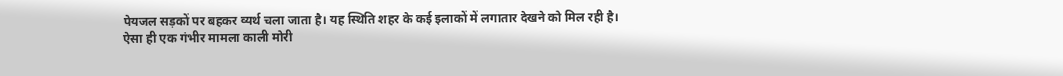पेयजल सड़कों पर बहकर व्यर्थ चला जाता है। यह स्थिति शहर के कई इलाकों में लगातार देखने को मिल रही है।
ऐसा ही एक गंभीर मामला काली मोरी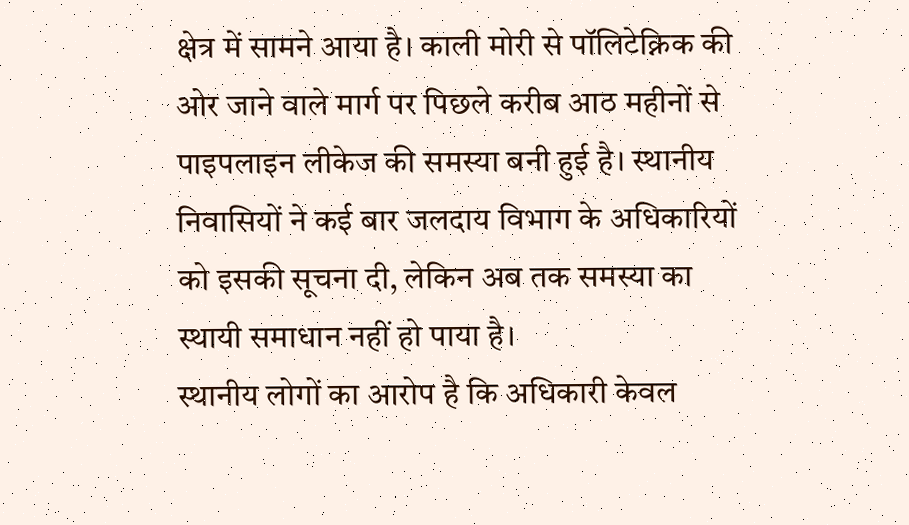क्षेत्र में सामने आया है। काली मोरी से पॉलिटेक्निक की ओर जाने वाले मार्ग पर पिछले करीब आठ महीनों से पाइपलाइन लीकेज की समस्या बनी हुई है। स्थानीय निवासियों ने कई बार जलदाय विभाग के अधिकारियों को इसकी सूचना दी, लेकिन अब तक समस्या का स्थायी समाधान नहीं हो पाया है।
स्थानीय लोगों का आरोप है कि अधिकारी केवल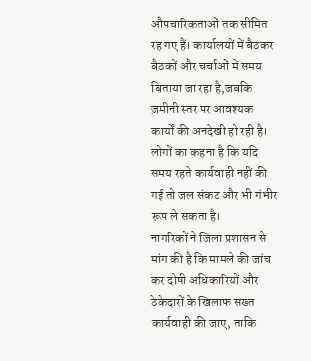औपचारिकताओं तक सीमित रह गए हैं। कार्यालयों में बैठकर बैठकों और चर्चाओं में समय बिताया जा रहा है,जबकि ज़मीनी स्तर पर आवश्यक कार्यों की अनदेखी हो रही है। लोगों का कहना है कि यदि समय रहते कार्यवाही नहीं की गई तो जल संकट और भी गंभीर रूप ले सकता है।
नागरिकों ने जिला प्रशासन से मांग की है कि मामले की जांच कर दोषी अधिकारियों और ठेकेदारों के खिलाफ सख्त कार्यवाही की जाए, ताकि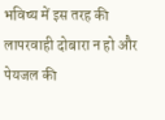भविष्य में इस तरह की लापरवाही दोबारा न हो और पेयजल की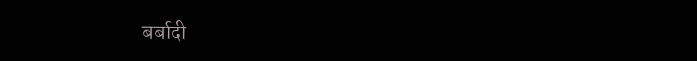बर्बादी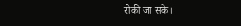रोकी जा सके।